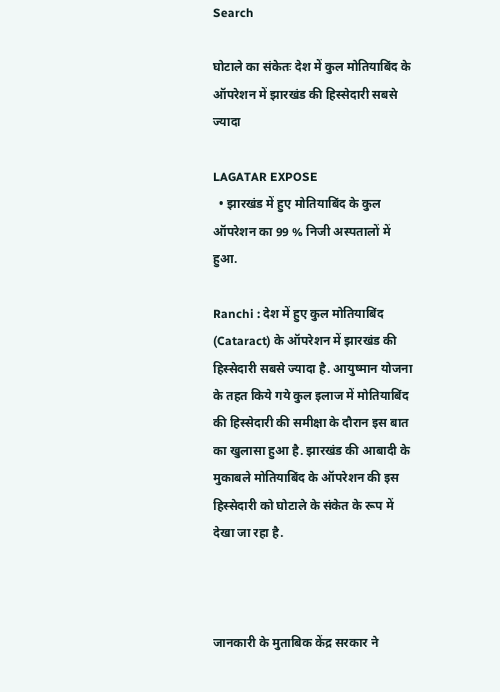Search

घोटाले का संकेतः देश में कुल मोतियाबिंद के ऑपरेशन में झारखंड की हिस्सेदारी सबसे ज्यादा

LAGATAR EXPOSE
  • झारखंड में हुए मोतियाबिंद के कुल ऑपरेशन का 99 % निजी अस्पतालों में हुआ.

Ranchi : देश में हुए कुल मोतियाबिंद (Cataract) के ऑपरेशन में झारखंड की हिस्सेदारी सबसे ज्यादा है. आयुष्मान योजना के तहत किये गये कुल इलाज में मोतियाबिंद की हिस्सेदारी की समीक्षा के दौरान इस बात का खुलासा हुआ है. झारखंड की आबादी के मुकाबले मोतियाबिंद के ऑपरेशन की इस हिस्सेदारी को घोटाले के संकेत के रूप में देखा जा रहा है.



जानकारी के मुताबिक केंद्र सरकार ने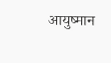आयुष्मान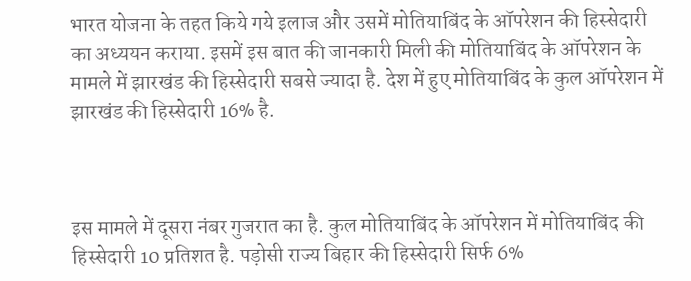भारत योजना के तहत किये गये इलाज और उसमें मोतियाबिंद के ऑपरेशन की हिस्सेदारी का अध्ययन कराया. इसमें इस बात की जानकारी मिली की मोतियाबिंद के ऑपरेशन के मामले में झारखंड की हिस्सेदारी सबसे ज्यादा है. देश में हुए मोतियाबिंद के कुल ऑपरेशन में झारखंड की हिस्सेदारी 16% है.



इस मामले में दूसरा नंबर गुजरात का है. कुल मोतियाबिंद के ऑपरेशन में मोतियाबिंद की हिस्सेदारी 10 प्रतिशत है. पड़ोसी राज्य बिहार की हिस्सेदारी सिर्फ 6%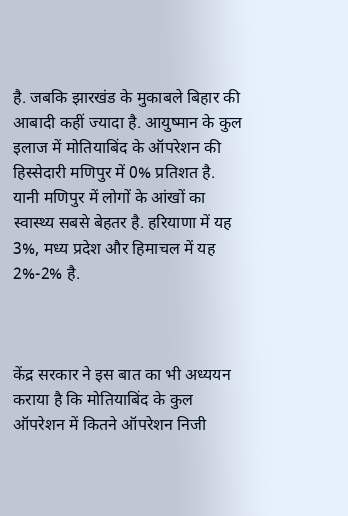है. जबकि झारखंड के मुकाबले बिहार की आबादी कहीं ज्यादा है. आयुष्मान के कुल इलाज में मोतियाबिंद के ऑपरेशन की हिस्सेदारी मणिपुर में 0% प्रतिशत है. यानी मणिपुर में लोगों के आंखों का स्वास्थ्य सबसे बेहतर है. हरियाणा में यह 3%, मध्य प्रदेश और हिमाचल में यह 2%-2% है.



केंद्र सरकार ने इस बात का भी अध्ययन कराया है कि मोतियाबिंद के कुल ऑपरेशन में कितने ऑपरेशन निजी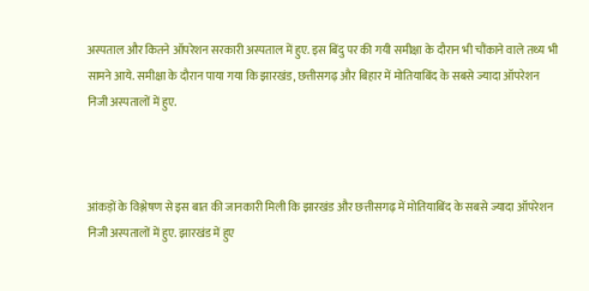अस्पताल और कितने ऑपरेशन सरकारी अस्पताल में हुए. इस बिंदु पर की गयी समीक्षा के दौरान भी चौंकाने वाले तथ्य भी सामने आये. समीक्षा के दौरान पाया गया कि झारखंड, छत्तीसगढ़ और बिहार में मोतियाबिंद के सबसे ज्यादा ऑपरेशन निजी अस्पतालों में हुए.



आंकड़ों के विश्लेषण से इस बात की जानकारी मिली कि झारखंड और छत्तीसगढ़ में मोतियाबिंद के सबसे ज्यादा ऑपरेशन निजी अस्पतालों में हुए. झारखंड में हुए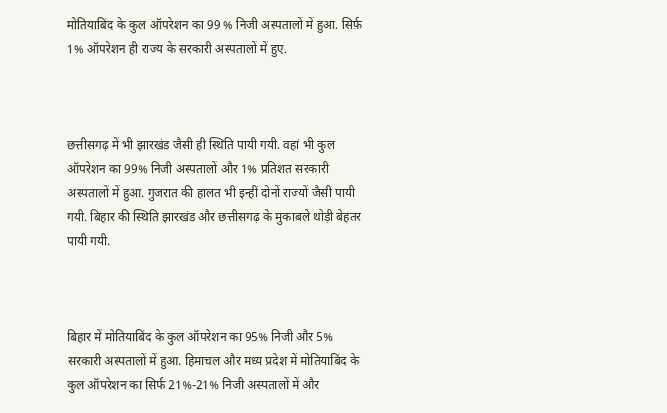मोतियाबिंद के कुल ऑपरेशन का 99 % निजी अस्पतालों में हुआ. सिर्फ़ 1% ऑपरेशन ही राज्य के सरकारी अस्पतालों में हुए.



छत्तीसगढ़ में भी झारखंड जैसी ही स्थिति पायी गयी. वहां भी कुल ऑपरेशन का 99% निजी अस्पतालों और 1% प्रतिशत सरकारी अस्पतालों में हुआ. गुजरात की हालत भी इन्हीं दोनों राज्यों जैसी पायी गयी. बिहार की स्थिति झारखंड और छत्तीसगढ़ के मुकाबले थोड़ी बेहतर पायी गयी.



बिहार में मोतियाबिंद के कुल ऑपरेशन का 95% निजी और 5% सरकारी अस्पतालों में हुआ. हिमाचल और मध्य प्रदेश में मोतियाबिंद के कुल ऑपरेशन का सिर्फ 21%-21% निजी अस्पतालों में और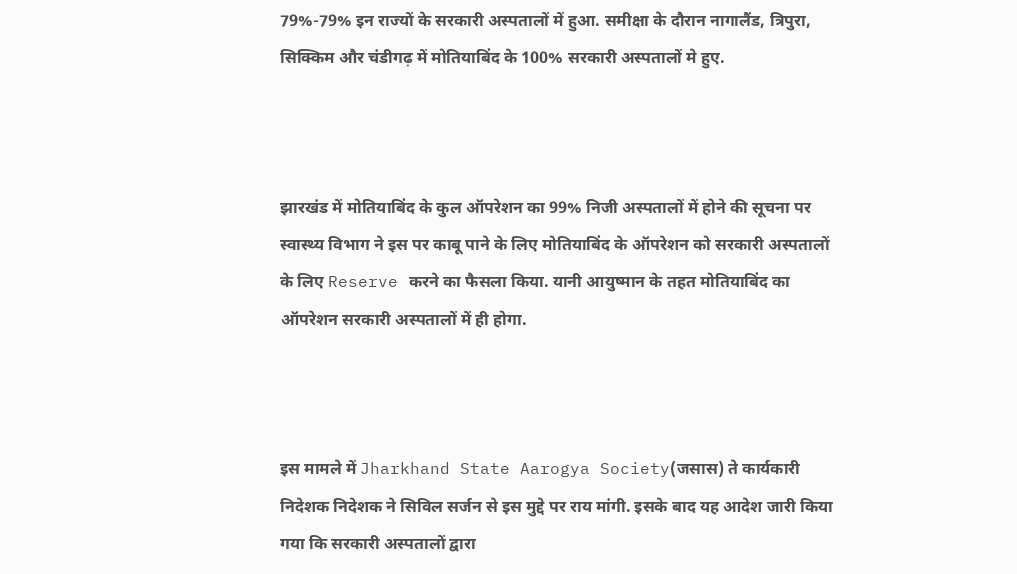79%-79% इन राज्यों के सरकारी अस्पतालों में हुआ. समीक्षा के दौरान नागालैंड, त्रिपुरा, सिक्किम और चंडीगढ़ में मोतियाबिंद के 100% सरकारी अस्पतालों मे हुए.



झारखंड में मोतियाबिंद के कुल ऑपरेशन का 99% निजी अस्पतालों में होने की सूचना पर स्वास्थ्य विभाग ने इस पर काबू पाने के लिए मोतियाबिंद के ऑपरेशन को सरकारी अस्पतालों के लिए Reserve करने का फैसला किया. यानी आयुष्मान के तहत मोतियाबिंद का ऑपरेशन सरकारी अस्पतालों में ही होगा.



इस मामले में Jharkhand State Aarogya Society(जसास) ते कार्यकारी निदेशक निदेशक ने सिविल सर्जन से इस मुद्दे पर राय मांगी. इसके बाद यह आदेश जारी किया गया कि सरकारी अस्पतालों द्वारा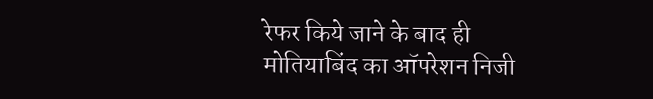रेफर किये जाने के बाद ही मोतियाबिंद का ऑपरेशन निजी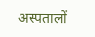अस्पतालों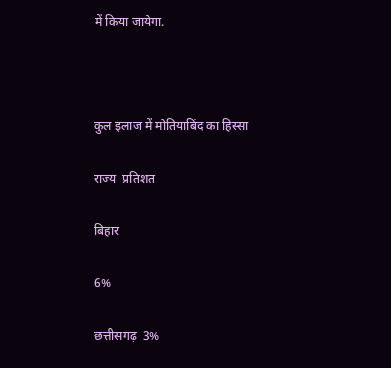में किया जायेगा.



कुल इलाज में मोतियाबिंद का हिस्सा

राज्य  प्रतिशत

बिहार

6%

छत्तीसगढ़  3%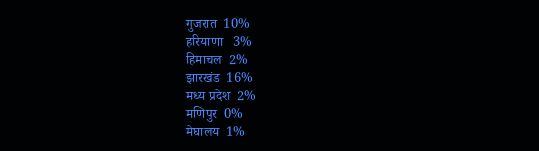गुजरात  10%
हरियाणा   3%
हिमाचल  2%
झारखंड  16%
मध्य प्रदेश  2%
मणिपुर  0%
मेघालय  1%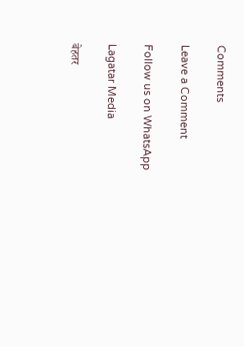Comments

Leave a Comment

Follow us on WhatsApp

Lagatar Media

बेहतर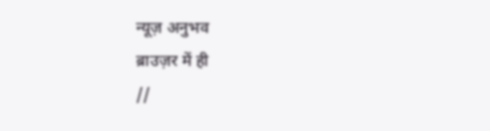न्यूज़ अनुभव
ब्राउज़र में ही
//